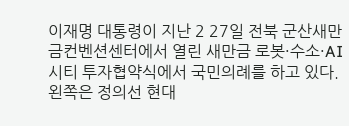이재명 대통령이 지난 2 27일 전북 군산새만금컨벤션센터에서 열린 새만금 로봇·수소·AI 시티 투자협약식에서 국민의례를 하고 있다. 왼쪽은 정의선 현대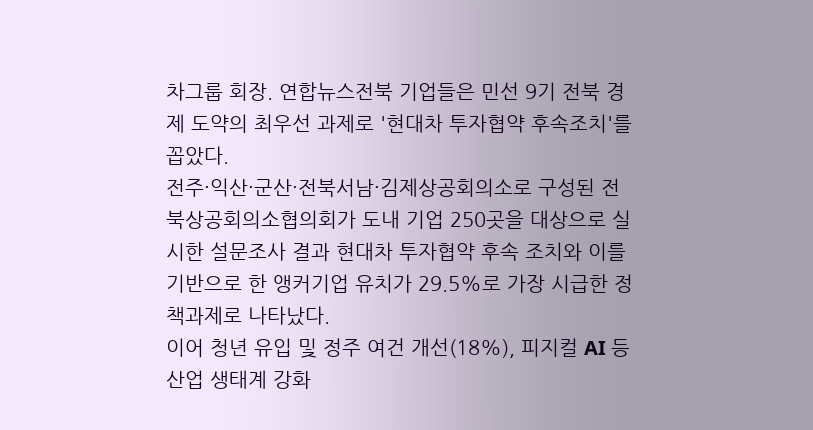차그룹 회장. 연합뉴스전북 기업들은 민선 9기 전북 경제 도약의 최우선 과제로 '현대차 투자협약 후속조치'를 꼽았다.
전주·익산·군산·전북서남·김제상공회의소로 구성된 전북상공회의소협의회가 도내 기업 250곳을 대상으로 실시한 설문조사 결과 현대차 투자협약 후속 조치와 이를 기반으로 한 앵커기업 유치가 29.5%로 가장 시급한 정책과제로 나타났다.
이어 청년 유입 및 정주 여건 개선(18%), 피지컬 AI 등 산업 생태계 강화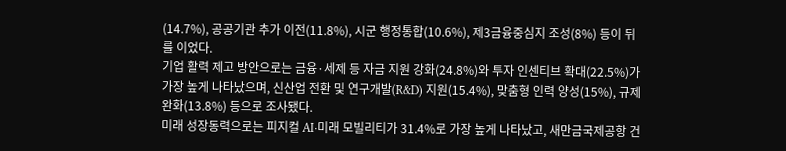(14.7%), 공공기관 추가 이전(11.8%), 시군 행정통합(10.6%), 제3금융중심지 조성(8%) 등이 뒤를 이었다.
기업 활력 제고 방안으로는 금융·세제 등 자금 지원 강화(24.8%)와 투자 인센티브 확대(22.5%)가 가장 높게 나타났으며, 신산업 전환 및 연구개발(R&D) 지원(15.4%), 맞춤형 인력 양성(15%), 규제 완화(13.8%) 등으로 조사됐다.
미래 성장동력으로는 피지컬 AI·미래 모빌리티가 31.4%로 가장 높게 나타났고, 새만금국제공항 건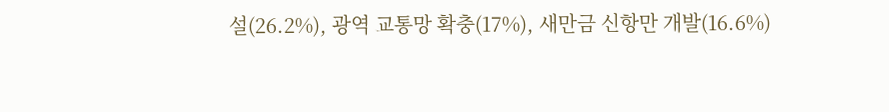설(26.2%), 광역 교통망 확충(17%), 새만금 신항만 개발(16.6%)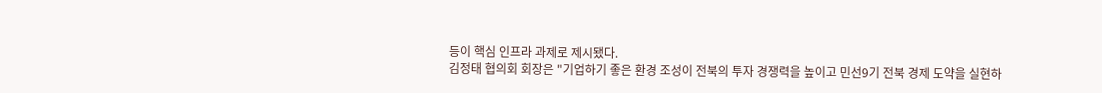등이 핵심 인프라 과제로 제시됐다.
김정태 협의회 회장은 "기업하기 좋은 환경 조성이 전북의 투자 경쟁력을 높이고 민선9기 전북 경제 도약을 실현하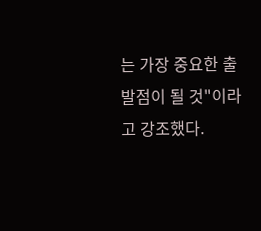는 가장 중요한 출발점이 될 것"이라고 강조했다.